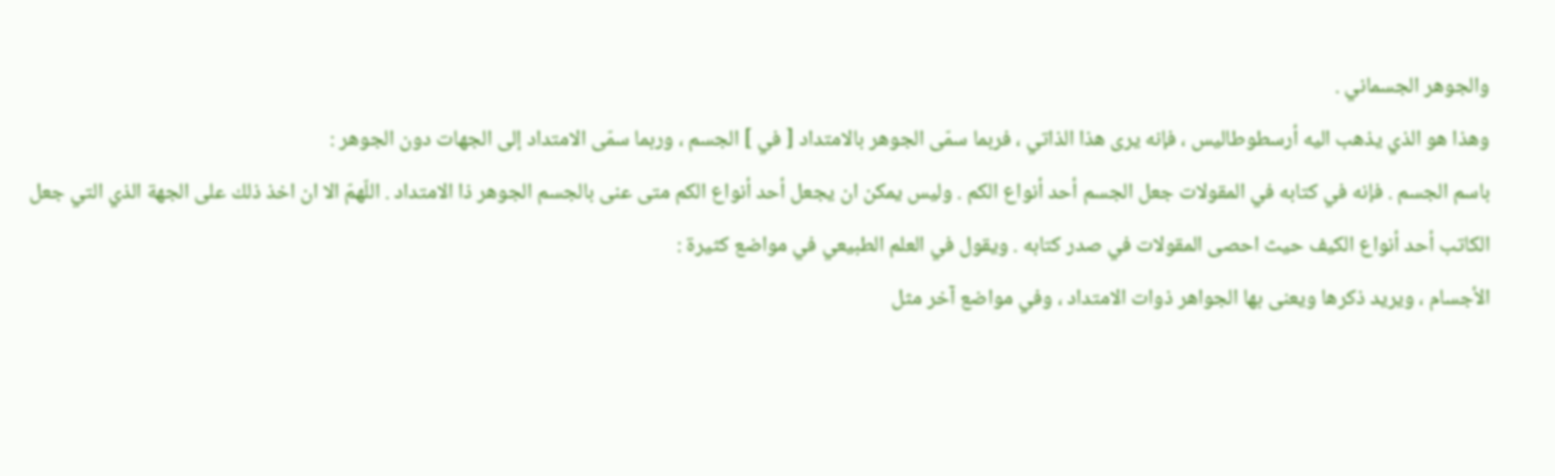والجوهر الجسماني .
وهذا هو الذي يذهب اليه أرسطوطاليس ، فإنه يرى هذا الذاتي ، فربما سمّى الجوهر بالامتداد [ في ] الجسم ، وربما سمّى الامتداد إلى الجهات دون الجوهر :
باسم الجسم . فإنه في كتابه في المقولات جعل الجسم أحد أنواع الكم . وليس يمكن ان يجعل أحد أنواع الكم متى عنى بالجسم الجوهر ذا الامتداد . اللّهمّ الا ان اخذ ذلك على الجهة الذي التي جعل الكاتب أحد أنواع الكيف حيث احصى المقولات في صدر كتابه . ويقول في العلم الطبيعي في مواضع كثيرة :
الأجسام ، ويريد ذكرها ويعنى بها الجواهر ذوات الامتداد ، وفي مواضع آخر مثل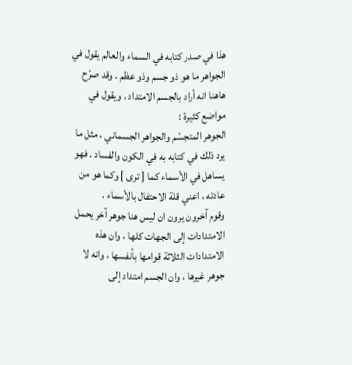هذا في صدر كتابه في السماء والعالم يقول في الجواهر ما هو ذو جسم وذو عظم . وقد صرّح هاهنا انه أراد بالجسم الامتداد . ويقول في مواضع كثيرة :
الجوهر المتجسّم والجواهر الجسماني ، مثل ما يرد ذلك في كتابه به في الكون والفساد . فهو يساهل في الأسماء كما [ ترى ] وكما هو من عادته ، اعني قلة الاحتفال بالأسماء .
وقوم آخرون يرون ان ليس هنا جوهر آخر يحمل الامتدادات إلى الجهات كلها ، وان هذه الامتدادات الثلاثة قوامها بأنفسها ، وانه لا جوهر غيرها ، وان الجسم امتداد إلى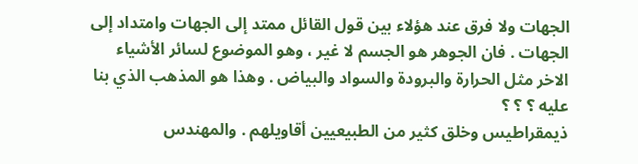الجهات ولا فرق عند هؤلاء بين قول القائل ممتد إلى الجهات وامتداد إلى الجهات . فان الجوهر هو الجسم لا غير ، وهو الموضوع لسائر الأشياء الاخر مثل الحرارة والبرودة والسواد والبياض . وهذا هو المذهب الذي بنا عليه ؟ ؟ ؟
ذيمقراطيس وخلق كثير من الطبيعيين أقاويلهم . والمهندس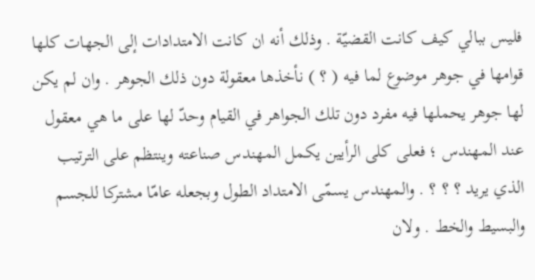فليس ببالي كيف كانت القضيّة . وذلك أنه ان كانت الامتدادات إلى الجهات كلها قوامها في جوهر موضوع لما فيه ( ؟ ) نأخذها معقولة دون ذلك الجوهر . وان لم يكن لها جوهر يحملها فيه مفرد دون تلك الجواهر في القيام وحدّ لها على ما هي معقول عند المهندس ؛ فعلى كلى الرأيين يكمل المهندس صناعته وينتظم على الترتيب الذي يريد ؟ ؟ ؟ . والمهندس يسمّى الامتداد الطول وبجعله عامّا مشتركا للجسم والبسيط والخط . ولان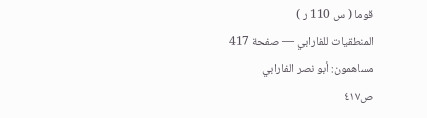قوما ( س 110 ر )
المنطقيات للفارابي — صفحة 417
مساهمون: أبو نصر الفارابي
ص٤١٧